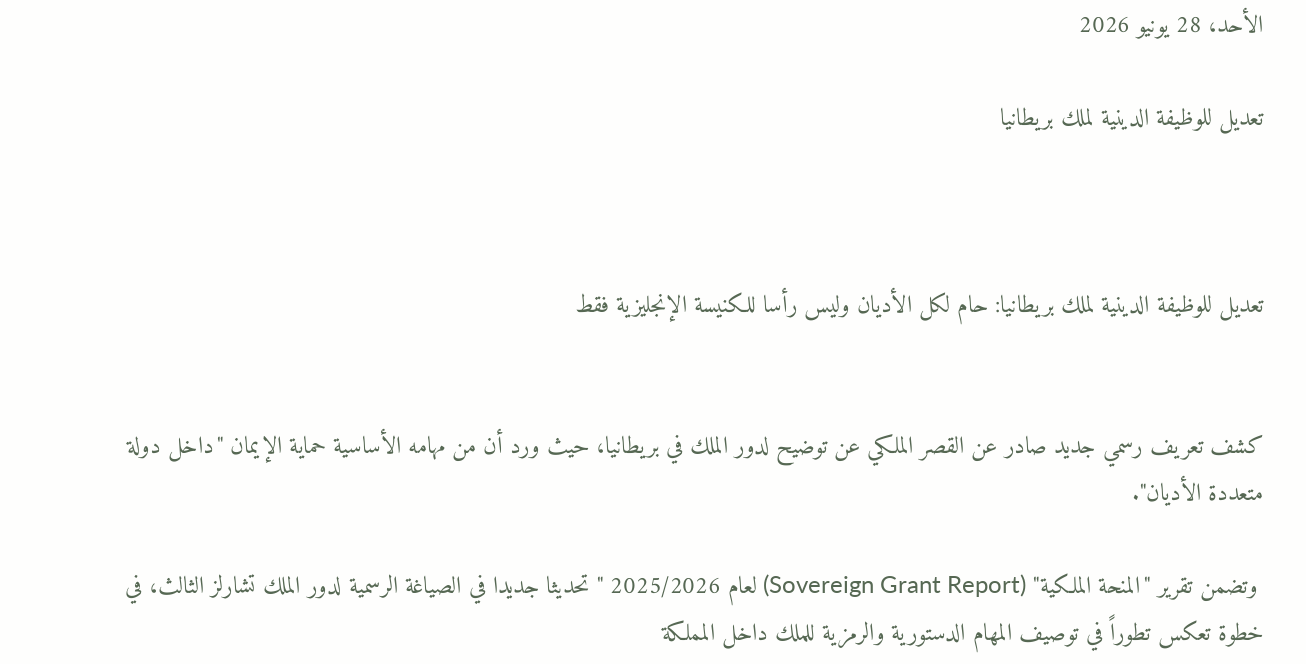الأحد، 28 يونيو 2026

تعديل للوظيفة الدينية لملك بريطانيا



تعديل للوظيفة الدينية لملك بريطانيا: حام لكل الأديان وليس رأسا للكنيسة الإنجليزية فقط


كشف تعريف رسمي جديد صادر عن القصر الملكي عن توضيح لدور الملك في بريطانيا، حيث ورد أن من مهامه الأساسية حماية الإيمان "داخل دولة متعددة الأديان".

 وتضمن تقرير "المنحة الملكية" (Sovereign Grant Report) لعام 2025/2026 " تحديثا جديدا في الصياغة الرسمية لدور الملك تشارلز الثالث، في خطوة تعكس تطوراً في توصيف المهام الدستورية والرمزية للملك داخل المملكة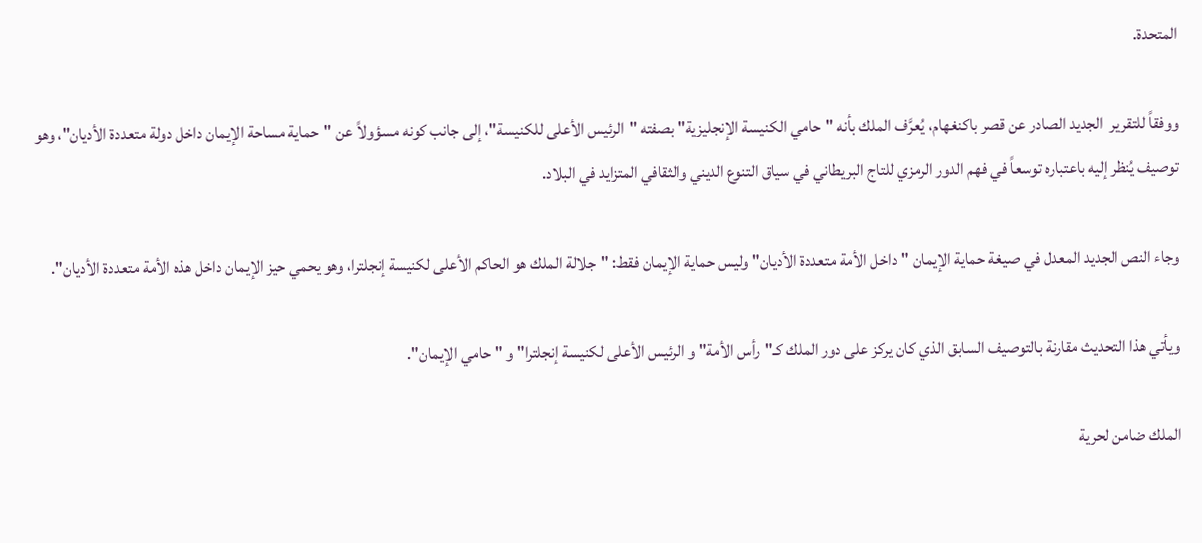المتحدة.

ووفقاً للتقرير  الجديد الصادر عن قصر باكنغهام، يُعرَّف الملك بأنه "حامي الكنيسة الإنجليزية" بصفته "الرئيس الأعلى للكنيسة"، إلى جانب كونه مسؤولاً عن "حماية مساحة الإيمان داخل دولة متعددة الأديان"، وهو توصيف يُنظر إليه باعتباره توسعاً في فهم الدور الرمزي للتاج البريطاني في سياق التنوع الديني والثقافي المتزايد في البلاد.

وجاء النص الجديد المعدل في صيغة حماية الإيمان "داخل الأمة متعددة الأديان" وليس حماية الإيمان فقط: "جلالة الملك هو الحاكم الأعلى لكنيسة إنجلترا، وهو يحمي حيز الإيمان داخل هذه الأمة متعددة الأديان".

ويأتي هذا التحديث مقارنة بالتوصيف السابق الذي كان يركز على دور الملك كـ"رأس الأمة" و الرئيس الأعلى لكنيسة إنجلترا" و " حامي الإيمان".

الملك ضامن لحرية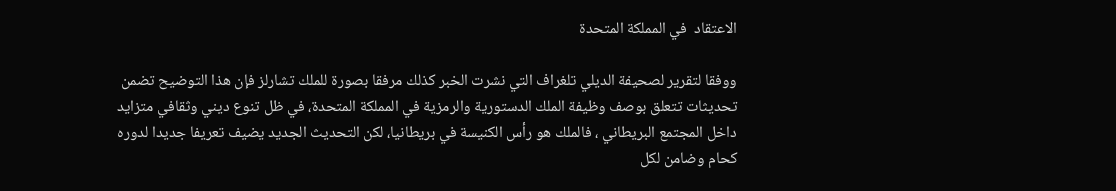الاعتقاد  في المملكة المتحدة

ووفقا لتقرير لصحيفة الديلي تلغراف التي نشرت الخبر كذلك مرفقا بصورة للملك تشارلز فإن هذا التوضيح تضمن تحديثات تتعلق بوصف وظيفة الملك الدستورية والرمزية في المملكة المتحدة، في ظل تنوع ديني وثقافي متزايد داخل المجتمع البريطاني ، فالملك هو رأس الكنيسة في بريطانيا، لكن التحديث الجديد يضيف تعريفا جديدا لدوره كحام وضامن لكل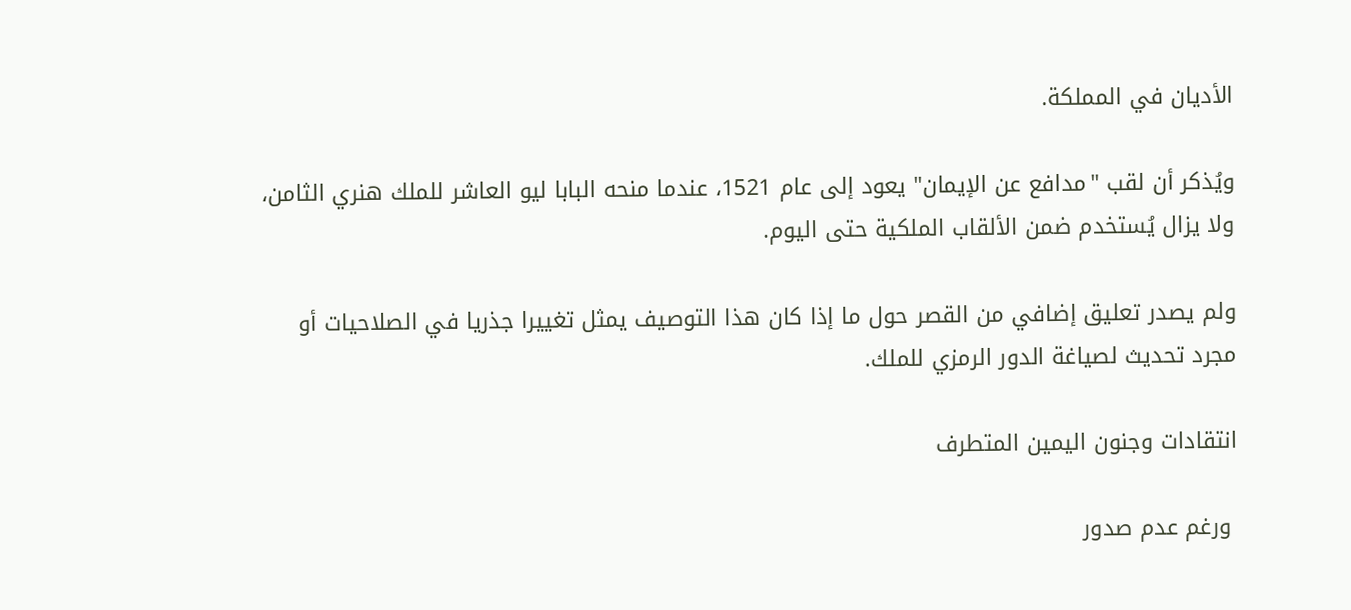الأديان في المملكة.

ويُذكر أن لقب "مدافع عن الإيمان" يعود إلى عام 1521، عندما منحه البابا ليو العاشر للملك هنري الثامن، ولا يزال يُستخدم ضمن الألقاب الملكية حتى اليوم.

ولم يصدر تعليق إضافي من القصر حول ما إذا كان هذا التوصيف يمثل تغييرا جذريا في الصلاحيات أو مجرد تحديث لصياغة الدور الرمزي للملك.

انتقادات وجنون اليمين المتطرف

 ورغم عدم صدور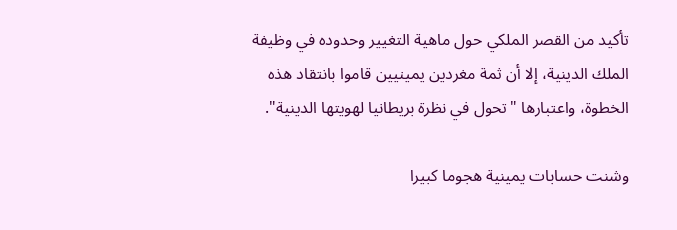تأكيد من القصر الملكي حول ماهية التغيير وحدوده في وظيفة الملك الدينية، إلا أن ثمة مغردين يمينيين قاموا بانتقاد هذه الخطوة، واعتبارها "تحول في نظرة بريطانيا لهويتها الدينية".

وشنت حسابات يمينية هجوما كبيرا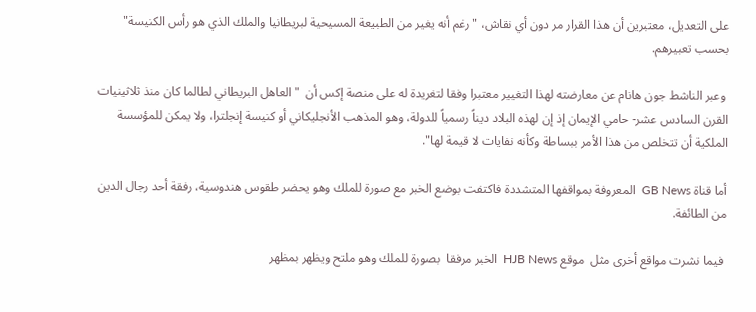على التعديل، معتبرين أن هذا القرار مر دون أي نقاش، "رغم أنه يغير من الطبيعة المسيحية لبريطانيا والملك الذي هو رأس الكنيسة" بحسب تعبيرهم.

 وعبر الناشط جون هانام عن معارضته لهذا التغيير معتبرا وفقا لتغريدة له على منصة إكس أن  "العاهل البريطاني لطالما كان منذ ثلاثينيات القرن السادس عشر- حامي الإيمان إذ إن لهذه البلاد ديناً رسمياً للدولة، وهو المذهب الأنجليكاني أو كنيسة إنجلترا، ولا يمكن للمؤسسة الملكية أن تتخلص من هذا الأمر ببساطة وكأنه نفايات لا قيمة لها".

أما قناة GB News  المعروفة بمواقفها المتشددة فاكتفت بوضع الخبر مع صورة للملك وهو يحضر طقوس هندوسية، رفقة أحد رجال الدين من الطائفة.

 فيما نشرت مواقع أخرى مثل  موقع HJB News  الخبر مرفقا  بصورة للملك وهو ملتح ويظهر بمظهر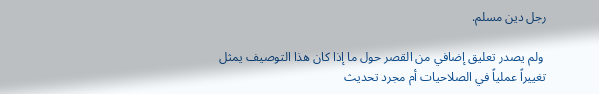رجل دين مسلم.

 ولم يصدر تعليق إضافي من القصر حول ما إذا كان هذا التوصيف يمثل تغييراً عملياً في الصلاحيات أم مجرد تحديث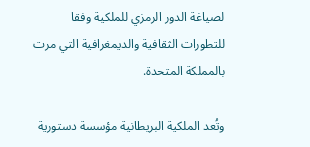لصياغة الدور الرمزي للملكية وفقا للتطورات الثقافية والديمغرافية التي مرت بالمملكة المتحدة.

وتُعد الملكية البريطانية مؤسسة دستورية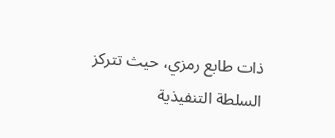ذات طابع رمزي، حيث تتركز السلطة التنفيذية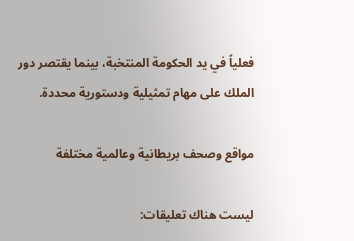فعلياً في يد الحكومة المنتخبة، بينما يقتصر دور الملك على مهام تمثيلية ودستورية محددة.

مواقع وصحف بريطانية وعالمية مختلفة

ليست هناك تعليقات: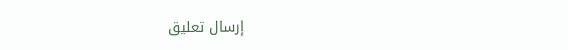إرسال تعليق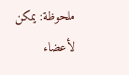ملحوظة: يمكن لأعضاء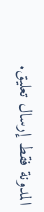المدونة فقط إرسال تعليق.